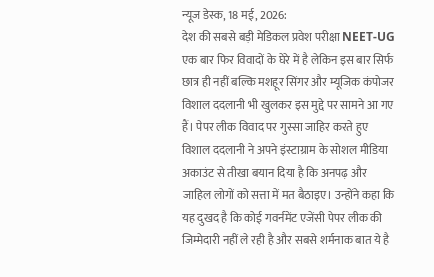न्यूज डेस्क, 18 मई, 2026:
देश की सबसे बड़ी मेडिकल प्रवेश परीक्षा NEET-UG एक बार फिर विवादों के घेरे में है लेकिन इस बार सिर्फ छात्र ही नहीं बल्कि मशहूर सिंगर और म्यूजिक कंपोजर विशाल ददलानी भी खुलकर इस मुद्दे पर सामने आ गए हैं। पेपर लीक विवाद पर गुस्सा जाहिर करते हुए विशाल ददलानी ने अपने इंस्टाग्राम के सोशल मीडिया अकाउंट से तीखा बयान दिया है कि अनपढ़ और जाहिल लोगों को सत्ता में मत बैठाइए। उन्होंने कहा कि यह दुखद है कि कोई गवर्नमेंट एजेंसी पेपर लीक की जिम्मेदारी नहीं ले रही है और सबसे शर्मनाक बात ये है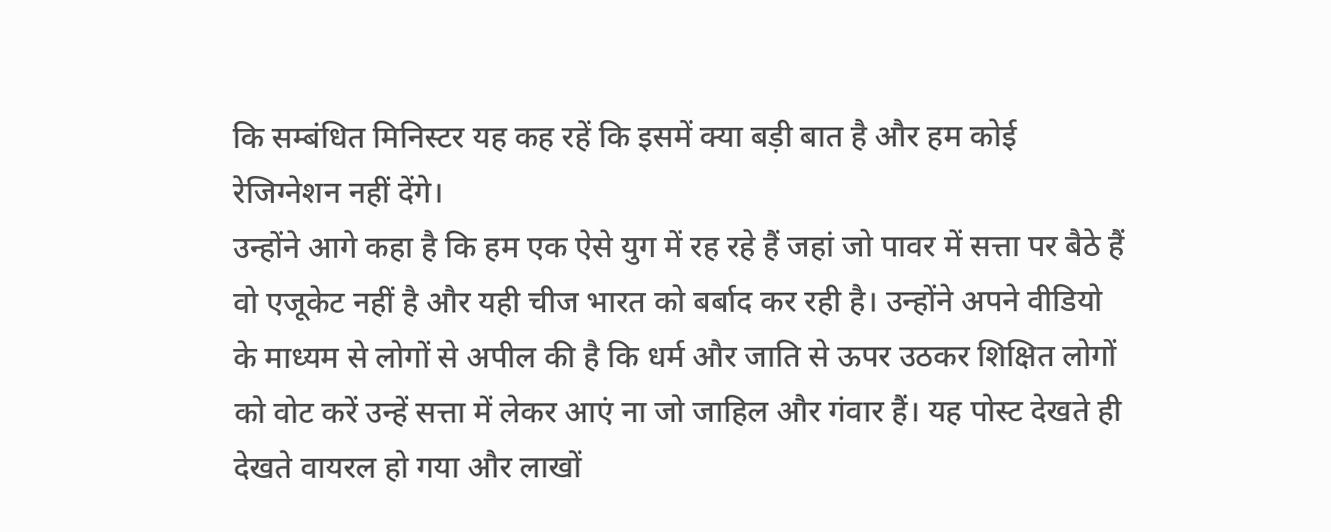कि सम्बंधित मिनिस्टर यह कह रहें कि इसमें क्या बड़ी बात है और हम कोई रेजिग्नेशन नहीं देंगे।
उन्होंने आगे कहा है कि हम एक ऐसे युग में रह रहे हैं जहां जो पावर में सत्ता पर बैठे हैं वो एजूकेट नहीं है और यही चीज भारत को बर्बाद कर रही है। उन्होंने अपने वीडियो के माध्यम से लोगों से अपील की है कि धर्म और जाति से ऊपर उठकर शिक्षित लोगों को वोट करें उन्हें सत्ता में लेकर आएं ना जो जाहिल और गंवार हैं। यह पोस्ट देखते ही देखते वायरल हो गया और लाखों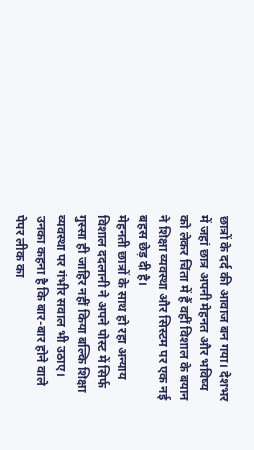छात्रों के दर्द की आवाज बन गया। देशभर में जहां छात्र अपनी मेहनत और भविष्य को लेकर चिंता में हैं वहीं विशाल के बयान ने शिक्षा व्यवस्था और सिस्टम पर एक नई बहस छेड़ दी है।
मेहनती छात्रों के साथ हो रहा अन्याय
विशाल ददलानी ने अपने पोस्ट में सिर्फ गुस्सा ही जाहिर नहीं किया बल्कि शिक्षा व्यवस्था पर गंभीर सवाल भी उठाए। उनका कहना है कि बार-बार होने वाले पेपर लीक का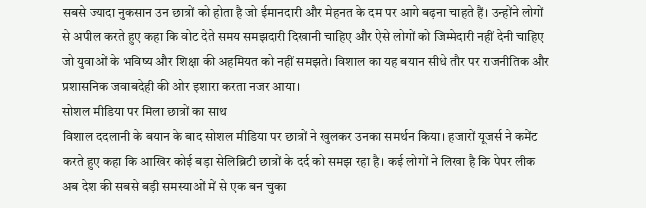सबसे ज्यादा नुकसान उन छात्रों को होता है जो ईमानदारी और मेहनत के दम पर आगे बढ़ना चाहते हैं। उन्होंने लोगों से अपील करते हुए कहा कि वोट देते समय समझदारी दिखानी चाहिए और ऐसे लोगों को जिम्मेदारी नहीं देनी चाहिए जो युवाओं के भविष्य और शिक्षा की अहमियत को नहीं समझते। विशाल का यह बयान सीधे तौर पर राजनीतिक और प्रशासनिक जवाबदेही की ओर इशारा करता नजर आया।
सोशल मीडिया पर मिला छात्रों का साथ
विशाल ददलानी के बयान के बाद सोशल मीडिया पर छात्रों ने खुलकर उनका समर्थन किया। हजारों यूजर्स ने कमेंट करते हुए कहा कि आखिर कोई बड़ा सेलिब्रिटी छात्रों के दर्द को समझ रहा है। कई लोगों ने लिखा है कि पेपर लीक अब देश की सबसे बड़ी समस्याओं में से एक बन चुका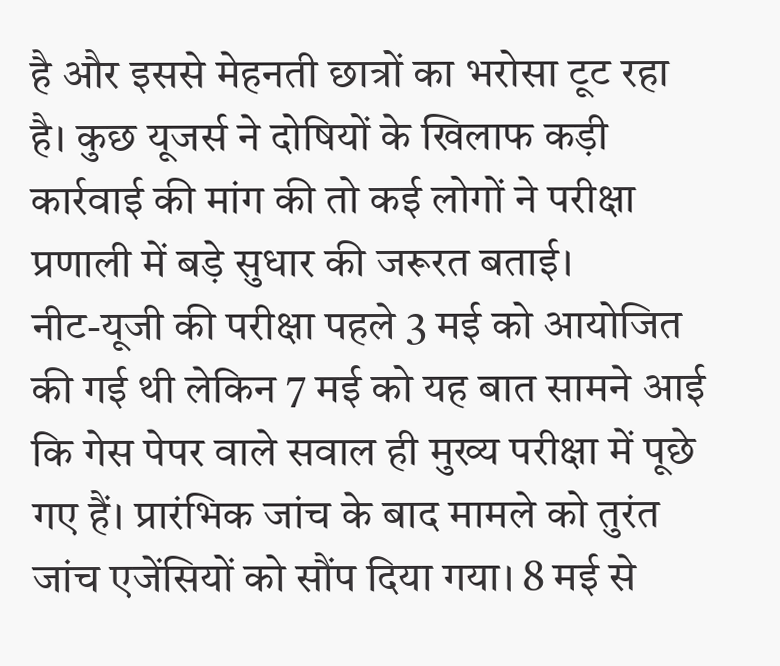है और इससे मेहनती छात्रों का भरोसा टूट रहा है। कुछ यूजर्स ने दोषियों के खिलाफ कड़ी कार्रवाई की मांग की तो कई लोगों ने परीक्षा प्रणाली में बड़े सुधार की जरूरत बताई।
नीट-यूजी की परीक्षा पहले 3 मई को आयोजित की गई थी लेकिन 7 मई को यह बात सामने आई कि गेस पेपर वाले सवाल ही मुख्य परीक्षा में पूछे गए हैं। प्रारंभिक जांच के बाद मामले को तुरंत जांच एजेंसियों को सौंप दिया गया। 8 मई से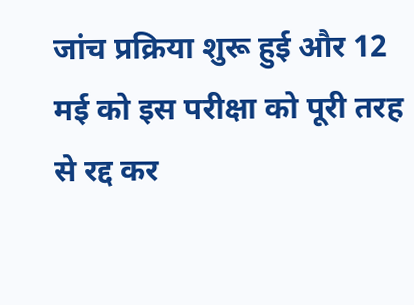जांच प्रक्रिया शुरू हुई और 12 मई को इस परीक्षा को पूरी तरह से रद्द कर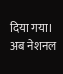दिया गया। अब नेशनल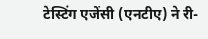टेस्टिंग एजेंसी (एनटीए) ने री-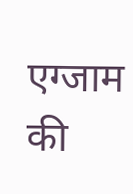एग्जाम की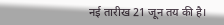नई तारीख 21 जून तय की है।